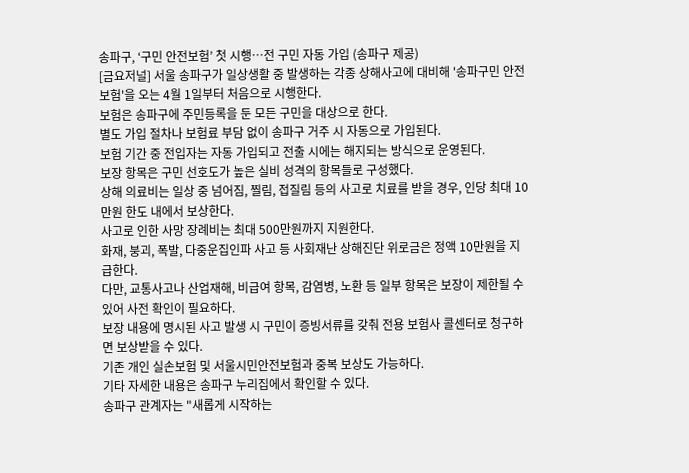송파구, ‘구민 안전보험’ 첫 시행…전 구민 자동 가입 (송파구 제공)
[금요저널] 서울 송파구가 일상생활 중 발생하는 각종 상해사고에 대비해 '송파구민 안전보험'을 오는 4월 1일부터 처음으로 시행한다.
보험은 송파구에 주민등록을 둔 모든 구민을 대상으로 한다.
별도 가입 절차나 보험료 부담 없이 송파구 거주 시 자동으로 가입된다.
보험 기간 중 전입자는 자동 가입되고 전출 시에는 해지되는 방식으로 운영된다.
보장 항목은 구민 선호도가 높은 실비 성격의 항목들로 구성했다.
상해 의료비는 일상 중 넘어짐, 찔림, 접질림 등의 사고로 치료를 받을 경우, 인당 최대 10만원 한도 내에서 보상한다.
사고로 인한 사망 장례비는 최대 500만원까지 지원한다.
화재, 붕괴, 폭발, 다중운집인파 사고 등 사회재난 상해진단 위로금은 정액 10만원을 지급한다.
다만, 교통사고나 산업재해, 비급여 항목, 감염병, 노환 등 일부 항목은 보장이 제한될 수 있어 사전 확인이 필요하다.
보장 내용에 명시된 사고 발생 시 구민이 증빙서류를 갖춰 전용 보험사 콜센터로 청구하면 보상받을 수 있다.
기존 개인 실손보험 및 서울시민안전보험과 중복 보상도 가능하다.
기타 자세한 내용은 송파구 누리집에서 확인할 수 있다.
송파구 관계자는 "새롭게 시작하는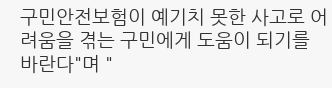구민안전보험이 예기치 못한 사고로 어려움을 겪는 구민에게 도움이 되기를 바란다"며 "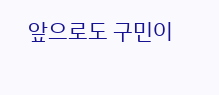앞으로도 구민이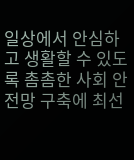일상에서 안심하고 생활할 수 있도록 촘촘한 사회 안전망 구축에 최선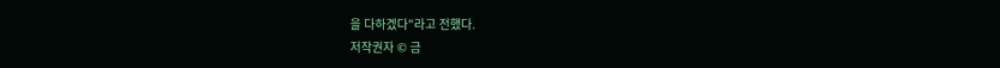을 다하겠다"라고 전했다.
저작권자 © 금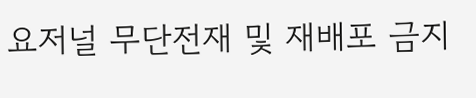요저널 무단전재 및 재배포 금지